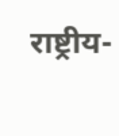राष्ट्रीय-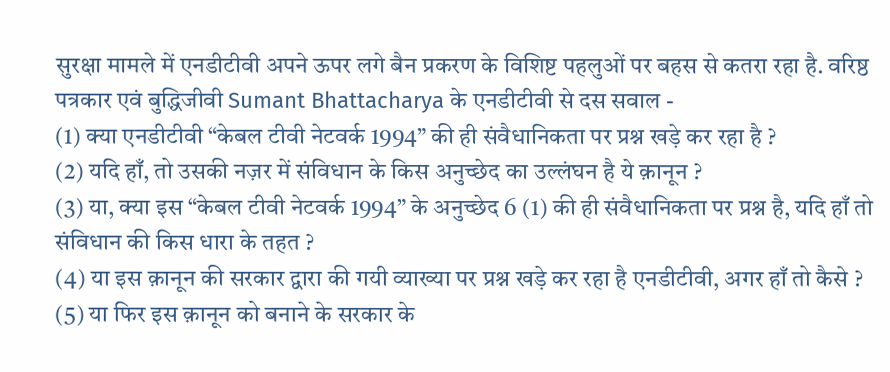सुरक्षा मामले में एनडीटीवी अपने ऊपर लगे बैन प्रकरण के विशिष्ट पहलुओं पर बहस से कतरा रहा है. वरिष्ठ पत्रकार एवं बुद्धिजीवी Sumant Bhattacharya के एनडीटीवी से दस सवाल -
(1) क्या एनडीटीवी “केबल टीवी नेटवर्क 1994” की ही संवैधानिकता पर प्रश्न खड़े कर रहा है ?
(2) यदि हाँ, तो उसकी नज़र में संविधान के किस अनुच्छेद का उल्लंघन है ये क़ानून ?
(3) या, क्या इस “केबल टीवी नेटवर्क 1994” के अनुच्छेद 6 (1) की ही संवैधानिकता पर प्रश्न है, यदि हाँ तो संविधान की किस धारा के तहत ?
(4) या इस क़ानून की सरकार द्वारा की गयी व्याख्या पर प्रश्न खड़े कर रहा है एनडीटीवी, अगर हाँ तो कैसे ?
(5) या फिर इस क़ानून को बनाने के सरकार के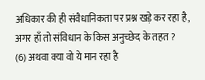अधिकार की ही संवैधानिकता पर प्रश्न खड़े कर रहा है, अगर हाँ तो संविधान के किस अनुच्छेद के तहत ?
(6) अथवा क्या वो ये मान रहा है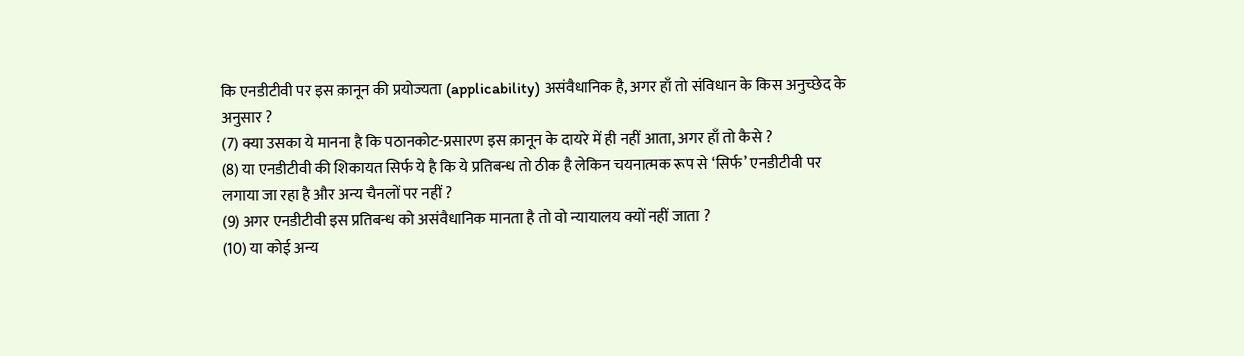कि एनडीटीवी पर इस क़ानून की प्रयोज्यता (applicability) असंवैधानिक है, अगर हाँ तो संविधान के किस अनुच्छेद के अनुसार ?
(7) क्या उसका ये मानना है कि पठानकोट-प्रसारण इस क़ानून के दायरे में ही नहीं आता, अगर हाँ तो कैसे ?
(8) या एनडीटीवी की शिकायत सिर्फ ये है कि ये प्रतिबन्ध तो ठीक है लेकिन चयनात्मक रूप से ‘सिर्फ’ एनडीटीवी पर लगाया जा रहा है और अन्य चैनलों पर नहीं ?
(9) अगर एनडीटीवी इस प्रतिबन्ध को असंवैधानिक मानता है तो वो न्यायालय क्यों नहीं जाता ?
(10) या कोई अन्य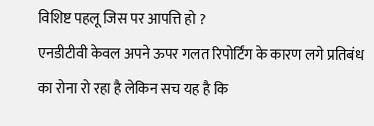विशिष्ट पहलू जिस पर आपत्ति हो ?
एनडीटीवी केवल अपने ऊपर गलत रिपोर्टिंग के कारण लगे प्रतिबंध का रोना रो रहा है लेकिन सच यह है कि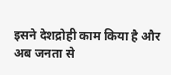इसने देशद्रोही काम किया है और अब जनता से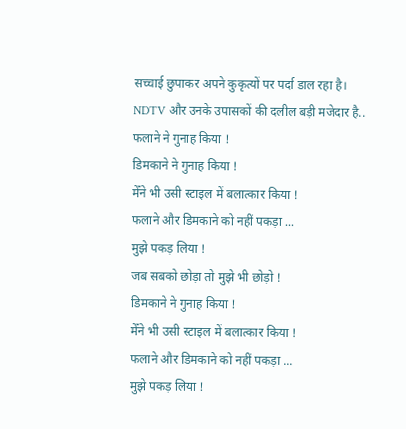सच्चाई छुपाकर अपने कुकृत्यों पर पर्दा डाल रहा है।
NDTV और उनके उपासकों की दलील बड़ी मजेदार है..
फलाने ने गुनाह किया !
डिमकाने ने गुनाह किया !
मेँने भी उसी स्टाइल में बलात्कार किया !
फलाने और डिमकाने को नहीं पकड़ा ...
मुझे पकड़ लिया !
जब सबको छोड़ा तो मुझे भी छोड़ो !
डिमकाने ने गुनाह किया !
मेँने भी उसी स्टाइल में बलात्कार किया !
फलाने और डिमकाने को नहीं पकड़ा ...
मुझे पकड़ लिया !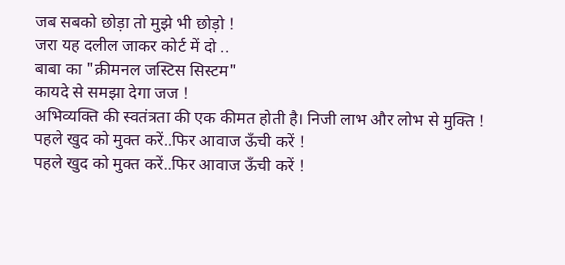जब सबको छोड़ा तो मुझे भी छोड़ो !
जरा यह दलील जाकर कोर्ट में दो ..
बाबा का "क्रीमनल जस्टिस सिस्टम"
कायदे से समझा देगा जज !
अभिव्यक्ति की स्वतंत्रता की एक कीमत होती है। निजी लाभ और लोभ से मुक्ति !
पहले खुद को मुक्त करें..फिर आवाज ऊँची करें !
पहले खुद को मुक्त करें..फिर आवाज ऊँची करें !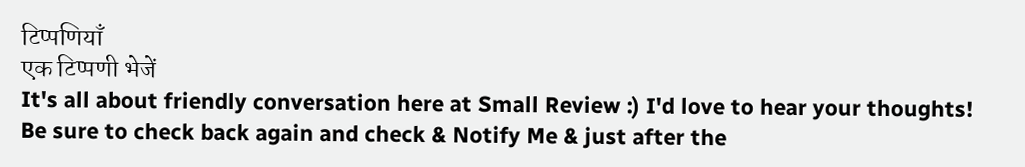टिप्पणियाँ
एक टिप्पणी भेजें
It's all about friendly conversation here at Small Review :) I'd love to hear your thoughts!
Be sure to check back again and check & Notify Me & just after the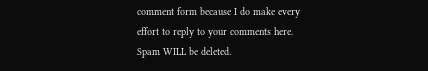comment form because I do make every effort to reply to your comments here.
Spam WILL be deleted.